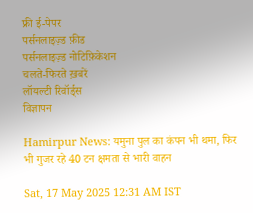फ्री ई-पेपर
पर्सनलाइज़्ड फ़ीड
पर्सनलाइज़्ड नोटिफ़िकेशन
चलते-फिरते ख़बरें
लॉयल्टी रिवॉर्ड्स
विज्ञापन

Hamirpur News: यमुना पुल का कंपन भी थमा, फिर भी गुजर रहे 40 टन क्षमता से भारी वाहन

Sat, 17 May 2025 12:31 AM IST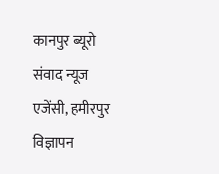कानपुर ब्यूरो संवाद न्यूज एजेंसी, हमीरपुर
विज्ञापन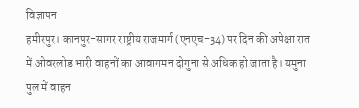विज्ञापन
हमीरपुर। कानपुर-सागर राष्ट्रीय राजमार्ग (एनएच-34) पर दिन की अपेक्षा रात में ओवरलोड भारी वाहनों का आवागमन दोगुना से अधिक हो जाता है। यमुना पुल में वाहन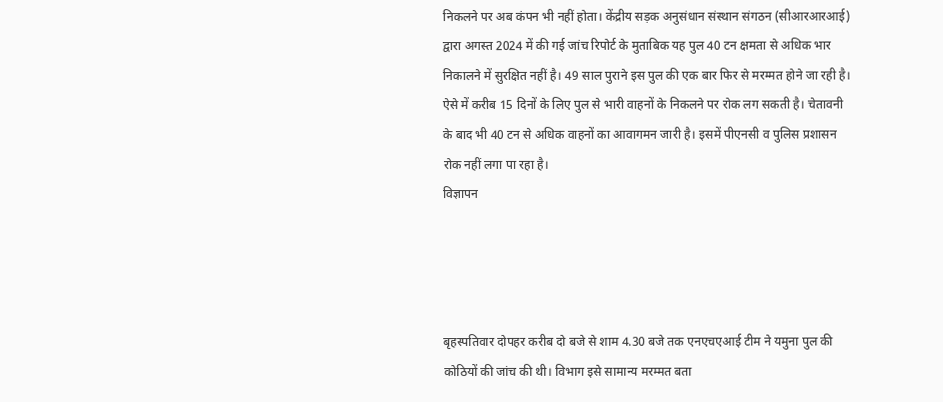निकलने पर अब कंपन भी नहीं होता। केंद्रीय सड़क अनुसंधान संस्थान संगठन (सीआरआरआई) द्वारा अगस्त 2024 में की गई जांच रिपोर्ट के मुताबिक यह पुल 40 टन क्षमता से अधिक भार निकालने में सुरक्षित नहीं है। 49 साल पुराने इस पुल की एक बार फिर से मरम्मत होने जा रही है। ऐसे में करीब 15 दिनों के लिए पुल से भारी वाहनों के निकलने पर रोक लग सकती है। चेतावनी के बाद भी 40 टन से अधिक वाहनों का आवागमन जारी है। इसमें पीएनसी व पुलिस प्रशासन रोक नहीं लगा पा रहा है।
विज्ञापन




बृहस्पतिवार दोपहर करीब दो बजे से शाम 4.30 बजे तक एनएचएआई टीम ने यमुना पुल की कोठियों की जांच की थी। विभाग इसे सामान्य मरम्मत बता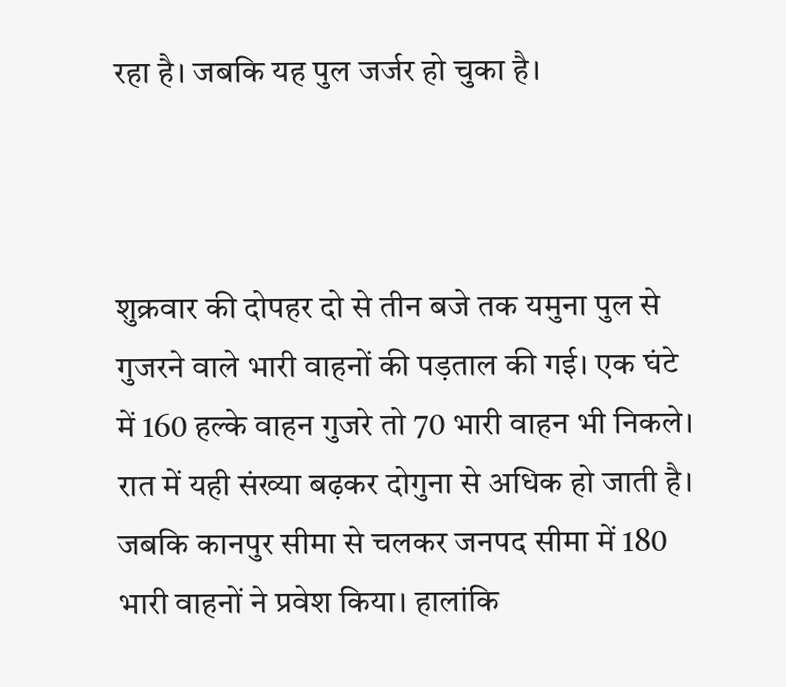रहा है। जबकि यह पुल जर्जर हो चुका है।



शुक्रवार की दोपहर दो से तीन बजे तक यमुना पुल से गुजरने वाले भारी वाहनों की पड़ताल की गई। एक घंटे में 160 हल्के वाहन गुजरे तो 70 भारी वाहन भी निकले। रात में यही संख्या बढ़कर दोगुना से अधिक हो जाती है। जबकि कानपुर सीमा से चलकर जनपद सीमा में 180 भारी वाहनों ने प्रवेश किया। हालांकि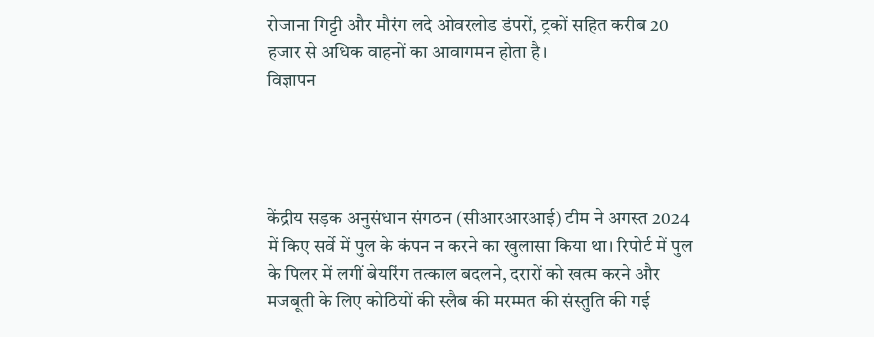रोजाना गिट्टी और मौरंग लदे ओवरलोड डंपरों, ट्रकों सहित करीब 20 हजार से अधिक वाहनों का आवागमन होता है।
विज्ञापन




केंद्रीय सड़क अनुसंधान संगठन (सीआरआरआई) टीम ने अगस्त 2024 में किए सर्वे में पुल के कंपन न करने का खुलासा किया था। रिपोर्ट में पुल के पिलर में लगीं बेयरिंग तत्काल बदलने, दरारों को खत्म करने और मजबूती के लिए कोठियों की स्लैब की मरम्मत की संस्तुति की गई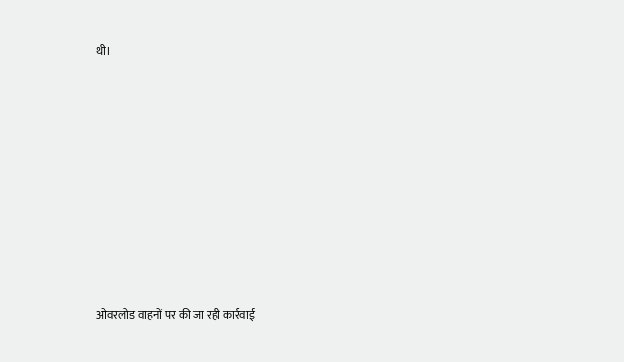थी।











ओवरलोड वाहनों पर की जा रही कार्रवाई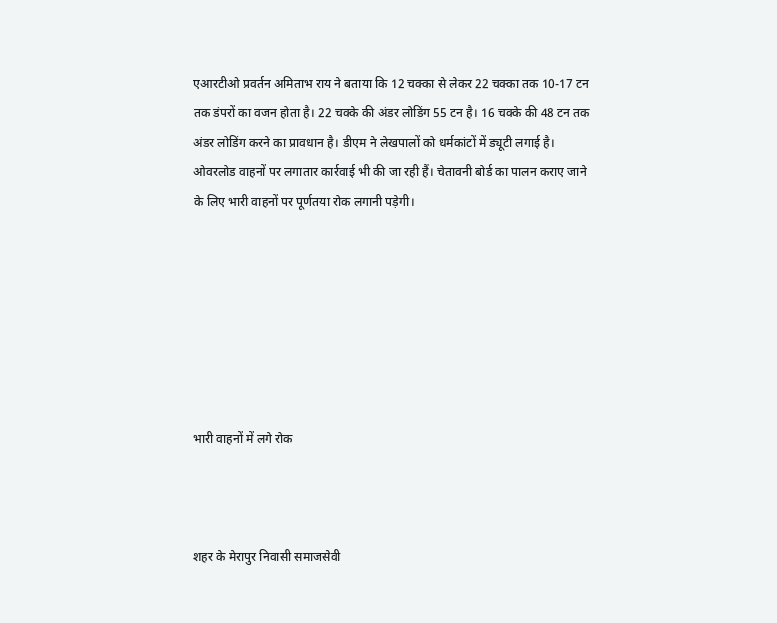एआरटीओ प्रवर्तन अमिताभ राय ने बताया कि 12 चक्का से लेकर 22 चक्का तक 10-17 टन तक डंपरों का वजन होता है। 22 चक्के की अंडर लोडिंग 55 टन है। 16 चक्के की 48 टन तक अंडर लोडिंग करने का प्रावधान है। डीएम ने लेखपालों को धर्मकांटों में ड्यूटी लगाई है। ओवरलोड वाहनों पर लगातार कार्रवाई भी की जा रही हैं। चेतावनी बोर्ड का पालन कराए जाने के लिए भारी वाहनों पर पूर्णतया रोक लगानी पड़ेगी।







भारी वाहनों में लगे रोक



शहर के मेरापुर निवासी समाजसेवी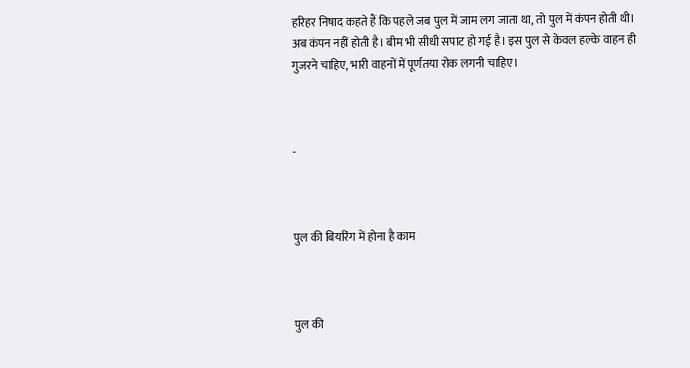हरिहर निषाद कहते हैं कि पहले जब पुल में जाम लग जाता था, तो पुल में कंपन होती थी। अब कंपन नहीं होती है। बीम भी सीधी सपाट हो गई है। इस पुल से केवल हल्के वाहन ही गुजरने चाहिए, भारी वाहनों में पूर्णतया रोक लगनी चाहिए।



-



पुल की बियरिंग में होना है काम



पुल की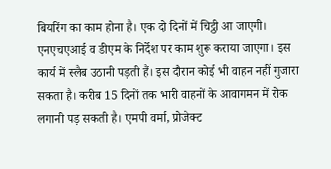बियरिंग का काम होना है। एक दो दिनों में चिट्ठी आ जाएगी। एनएचएआई व डीएम के निर्देश पर काम शुरू कराया जाएगा। इस कार्य में स्लैब उठानी पड़ती हैं। इस दौरान कोई भी वाहन नहीं गुजारा सकता है। करीब 15 दिनों तक भारी वाहनों के आवागमन में रोक लगानी पड़ सकती है। एमपी वर्मा, प्रोजेक्ट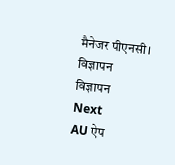मैनेजर पीएनसी।
विज्ञापन
विज्ञापन
Next
AU ऐप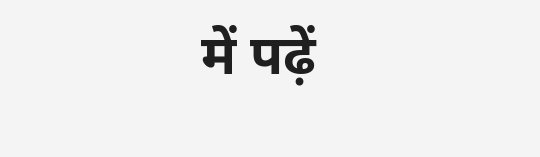में पढ़ें